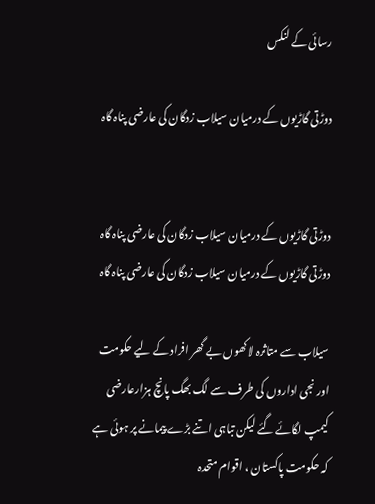رسائی کے لنکس

دوڑتی گاڑیوں کے درمیان سیلاب زدگان کی عارضی پناہ گاہ


دوڑتی گاڑیوں کے درمیان سیلاب زدگان کی عارضی پناہ گاہ
دوڑتی گاڑیوں کے درمیان سیلاب زدگان کی عارضی پناہ گاہ

سیلاب سے متاثرہ لاکھوں بے گھر افراد کے لیے حکومت اور نجی اداروں کی طرف سے لگ بھگ پانچ ہزارعارضی کیمپ لگائے گئے لیکن تباہی اتنے بڑے پیمانے پر ہوئی ہے کہ حکومت پاکستان ، اقوام متحدہ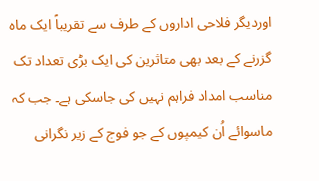اوردیگر فلاحی اداروں کے طرف سے تقریباً ایک ماہ گزرنے کے بعد بھی متاثرین کی ایک بڑی تعداد تک مناسب امداد فراہم نہیں کی جاسکی ہے۔ جب کہ ماسوائے اُن کیمپوں کے جو فوج کے زیر نگرانی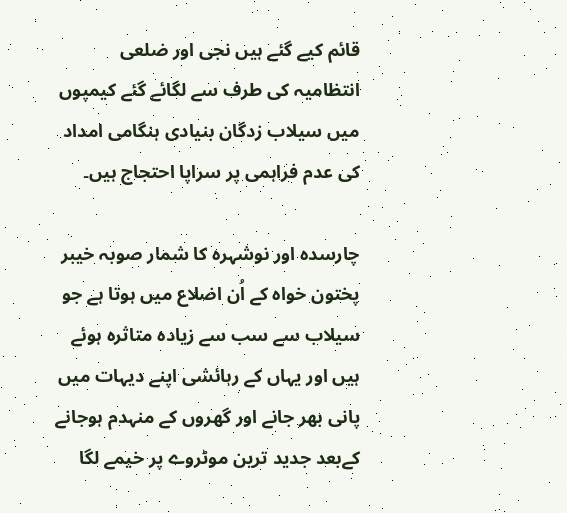قائم کیے گئے ہیں نجی اور ضلعی انتظامیہ کی طرف سے لگائے گئے کیمپوں میں سیلاب زدگان بنیادی ہنگامی امداد کی عدم فراہمی پر سراپا احتجاج ہیں۔

چارسدہ اور نوشہرہ کا شمار صوبہ خیبر پختون خواہ کے اُن اضلاع میں ہوتا ہے جو سیلاب سے سب سے زیادہ متاثرہ ہوئے ہیں اور یہاں کے رہائشی اپنے دیہات میں پانی بھر جانے اور گھروں کے منہدم ہوجانے کےبعد جدید ترین موٹروے پر خیمے لگا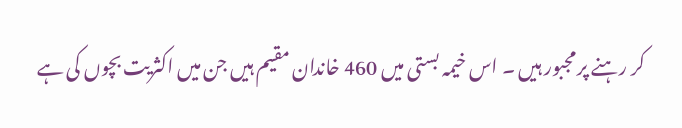کر رہنے پر مجبور ہیں ۔ اس خیمہ بستی میں 460 خاندان مقیم ہیں جن میں اکثریت بچوں کی ہے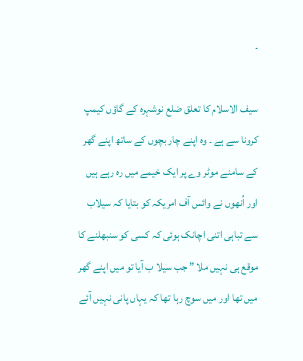۔

سیف الاسلام کا تعلق ضلع نوشہرہ کے گاؤں کیمپ کرونا سے ہے ۔ وہ اپنے چار بچوں کے ساتھ اپنے گھر کے سامنے موٹر وے پر ایک خیمے میں رہ رہے ہیں اور اُنھوں نے وائس آف امریکہ کو بتایا کہ سیلاب سے تباہی اتنی اچانک ہوئی کہ کسی کو سنبھلنے کا موقع ہی نہیں ملا ” جب سیلا ب آیا تو میں اپنے گھر میں تھا اور میں سوچ رہا تھا کہ یہاں پانی نہیں آئے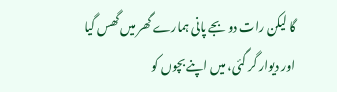گا لیکن رات دو بجے پانی ہمارے گھر میں گھس گیا اور دیوار گر گئی، میں اپنے بچوں کو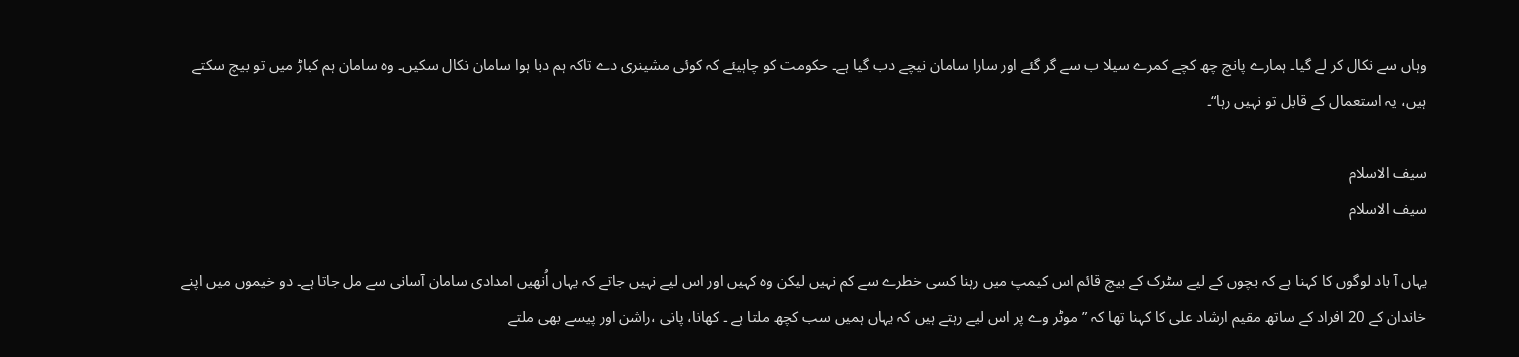وہاں سے نکال کر لے گیا۔ ہمارے پانچ چھ کچے کمرے سیلا ب سے گر گئے اور سارا سامان نیچے دب گیا ہے۔ حکومت کو چاہیئے کہ کوئی مشینری دے تاکہ ہم دبا ہوا سامان نکال سکیں۔ وہ سامان ہم کباڑ میں تو بیچ سکتے ہیں، یہ استعمال کے قابل تو نہیں رہا“۔

سیف الاسلام
سیف الاسلام

یہاں آ باد لوگوں کا کہنا ہے کہ بچوں کے لیے سٹرک کے بیچ قائم اس کیمپ میں رہنا کسی خطرے سے کم نہیں لیکن وہ کہیں اور اس لیے نہیں جاتے کہ یہاں اُنھیں امدادی سامان آسانی سے مل جاتا ہے۔ دو خیموں میں اپنے خاندان کے 20 افراد کے ساتھ مقیم ارشاد علی کا کہنا تھا کہ ”موٹر وے پر اس لیے رہتے ہیں کہ یہاں ہمیں سب کچھ ملتا ہے ۔ کھانا، پانی ،راشن اور پیسے بھی ملتے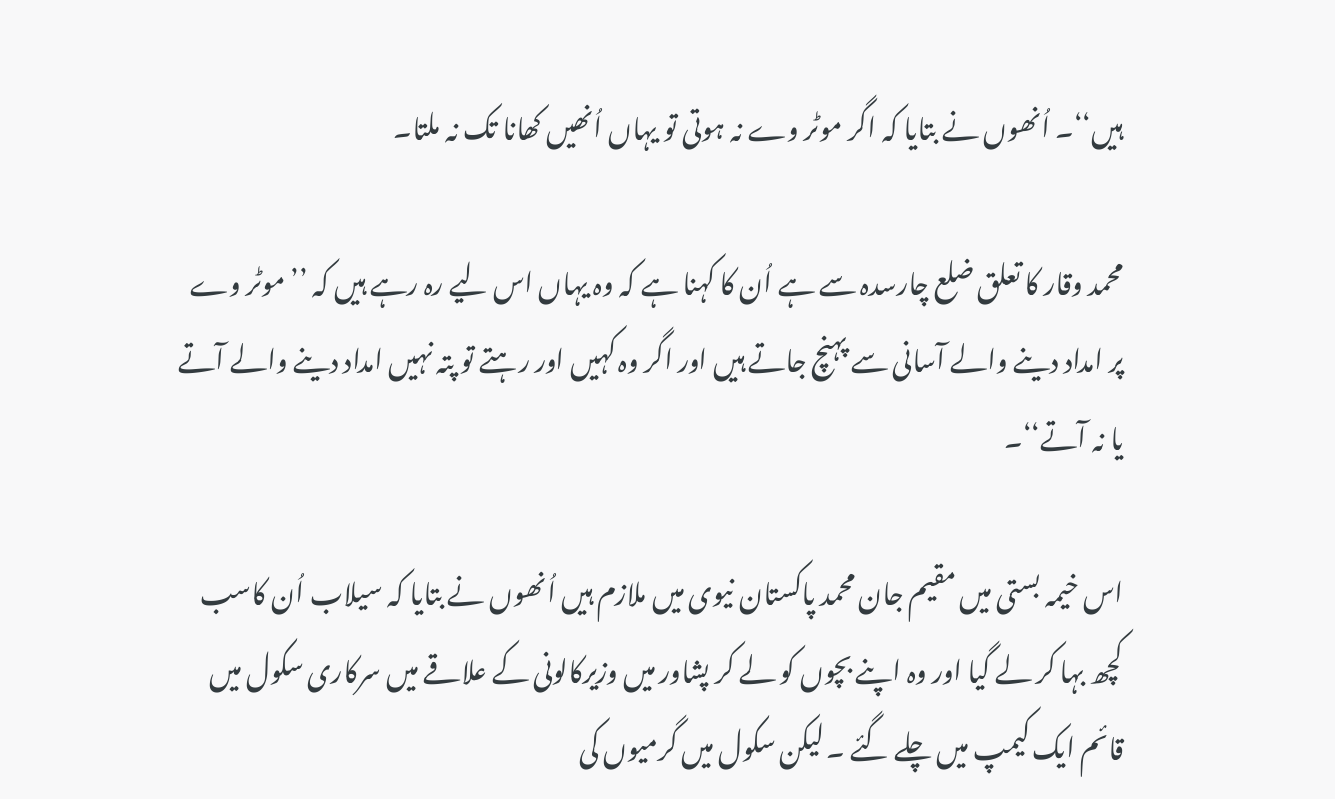ہیں‘‘۔ اُنھوں نے بتایا کہ اگر موٹر وے نہ ہوتی تو یہاں اُنھیں کھانا تک نہ ملتا۔

محمد وقار کا تعلق ضلع چارسدہ سے ہے اُن کا کہنا ہے کہ وہ یہاں اس لیے رہ رہے ہیں کہ ’’ موٹر وے پر امداد دینے والے آسانی سے پہنچ جاتے ہیں اور اگر وہ کہیں اور رہتے تو پتہ نہیں امداد دینے والے آتے یا نہ آتے‘‘۔

اس خیمہ بستی میں مقیم جان محمد پاکستان نیوی میں ملازم ہیں اُنھوں نے بتایا کہ سیلاب اُن کاسب کچھ بہا کر لے گیا اور وہ اپنے بچوں کو لے کر پشاور میں وزیرکالونی کے علاقے میں سرکاری سکول میں قائم ایک کیمپ میں چلے گئے ۔ لیکن سکول میں گرمیوں کی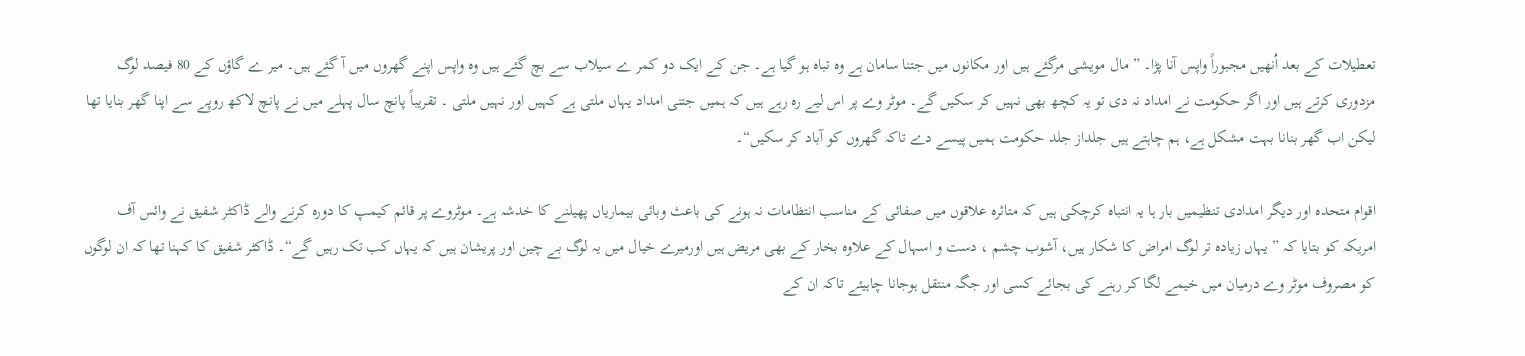تعطیلات کے بعد اُنھیں مجبوراً واپس آنا پڑا۔ ” مال مویشی مرگئے ہیں اور مکانوں میں جتنا سامان ہے وہ تباہ ہو گیا ہے۔ جن کے ایک دو کمر ے سیلاب سے بچ گئے ہیں وہ واپس اپنے گھروں میں آ گئے ہیں۔ میر ے گاؤں کے 80 فیصد لوگ مزدوری کرتے ہیں اور اگر حکومت نے امداد نہ دی تو یہ کچھ بھی نہیں کر سکیں گے۔ موٹر وے پر اس لیے رہ رہے ہیں کہ ہمیں جتنی امداد یہاں ملتی ہے کہیں اور نہیں ملتی ۔ تقریباً پانچ سال پہلے میں نے پانچ لاکھ روپے سے اپنا گھر بنایا تھا لیکن اب گھر بنانا بہت مشکل ہے، ہم چاہتے ہیں جلداز جلد حکومت ہمیں پیسے دے تاکہ گھروں کو آباد کر سکیں“۔

اقوام متحدہ اور دیگر امدادی تنظیمیں بار ہا یہ انتباہ کرچکی ہیں کہ متاثرہ علاقوں میں صفائی کے مناسب انتظامات نہ ہونے کی باعث وبائی بیماریاں پھیلنے کا خدشہ ہے۔ موٹروے پر قائم کیمپ کا دورہ کرنے والے ڈاکٹر شفیق نے وائس آف امریکہ کو بتایا کہ ” یہاں زیادہ تر لوگ امراض کا شکار ہیں، آشوب چشم ، دست و اسہال کے علاوہ بخار کے بھی مریض ہیں اورمیرے خیال میں یہ لوگ بے چین اور پریشان ہیں کہ یہاں کب تک رہیں گے“۔ ڈاکٹر شفیق کا کہنا تھا کہ ان لوگوں کو مصروف موٹر وے درمیان میں خیمے لگا کر رہنے کی بجائے کسی اور جگہ منتقل ہوجانا چاہیئے تاکہ ان کے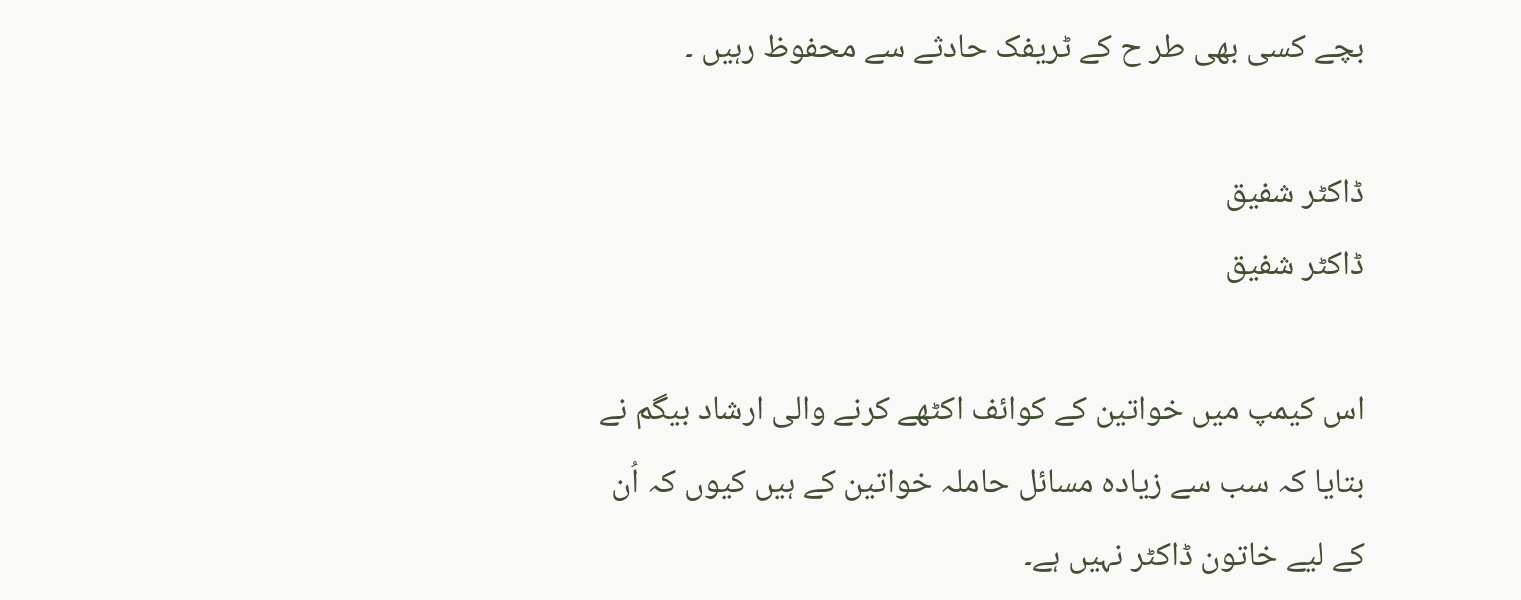بچے کسی بھی طر ح کے ٹریفک حادثے سے محفوظ رہیں ۔

ڈاکٹر شفیق
ڈاکٹر شفیق

اس کیمپ میں خواتین کے کوائف اکٹھے کرنے والی ارشاد بیگم نے بتایا کہ سب سے زیادہ مسائل حاملہ خواتین کے ہیں کیوں کہ اُن کے لیے خاتون ڈاکٹر نہیں ہے۔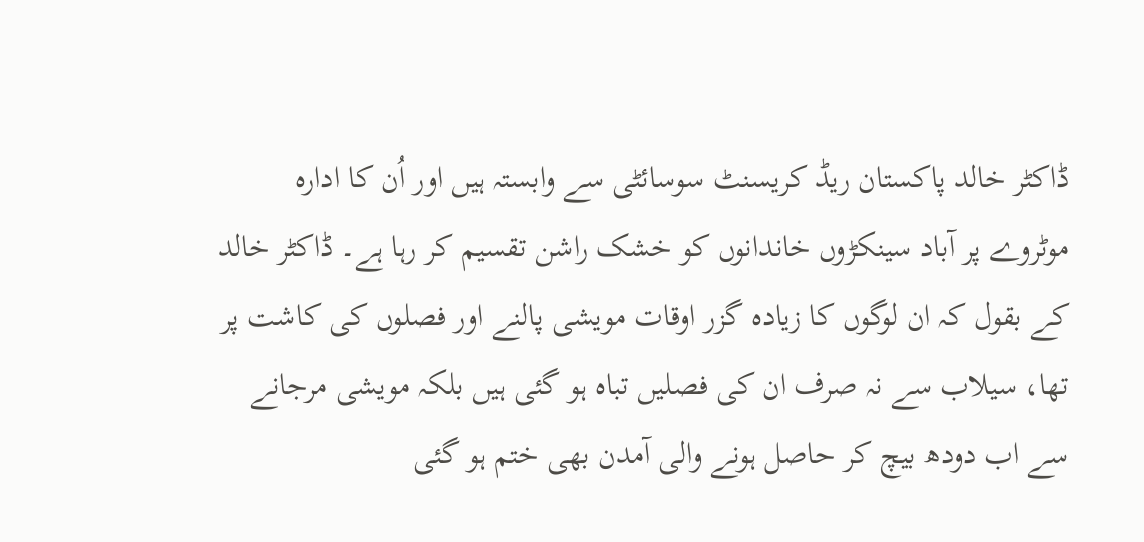ڈاکٹر خالد پاکستان ریڈ کریسنٹ سوسائٹی سے وابستہ ہیں اور اُن کا ادارہ موٹروے پر آباد سینکڑوں خاندانوں کو خشک راشن تقسیم کر رہا ہے۔ ڈاکٹر خالد کے بقول کہ ان لوگوں کا زیادہ گزر اوقات مویشی پالنے اور فصلوں کی کاشت پر تھا، سیلاب سے نہ صرف ان کی فصلیں تباہ ہو گئی ہیں بلکہ مویشی مرجانے سے اب دودھ بیچ کر حاصل ہونے والی آمدن بھی ختم ہو گئی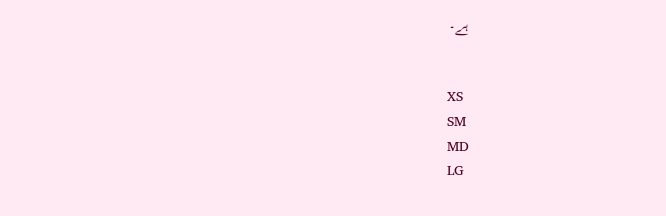ہے۔


XS
SM
MD
LG